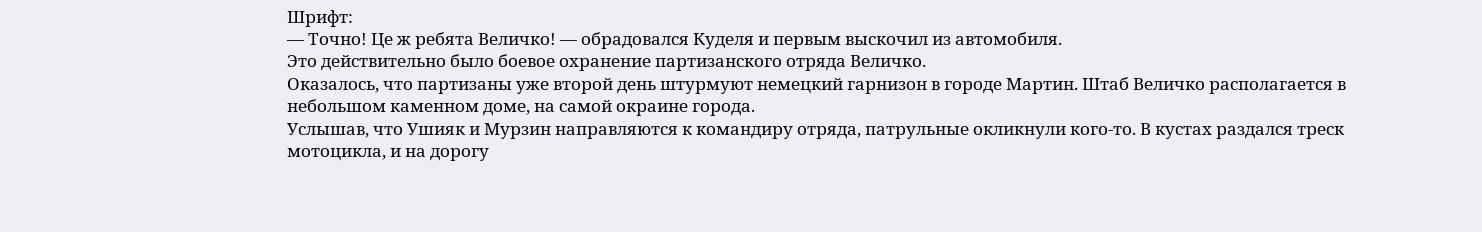Шрифт:
— Точно! Це ж ребята Величко! — обрадовался Куделя и первым выскочил из автомобиля.
Это действительно было боевое охранение партизанского отряда Величко.
Оказалось, что партизаны уже второй день штурмуют немецкий гарнизон в городе Мартин. Штаб Величко располагается в небольшом каменном доме, на самой окраине города.
Услышав, что Ушияк и Мурзин направляются к командиру отряда, патрульные окликнули кого-то. В кустах раздался треск мотоцикла, и на дорогу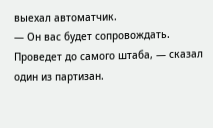выехал автоматчик.
— Он вас будет сопровождать. Проведет до самого штаба, — сказал один из партизан.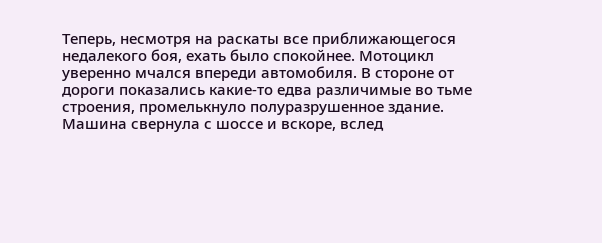Теперь, несмотря на раскаты все приближающегося недалекого боя, ехать было спокойнее. Мотоцикл уверенно мчался впереди автомобиля. В стороне от дороги показались какие-то едва различимые во тьме строения, промелькнуло полуразрушенное здание. Машина свернула с шоссе и вскоре, вслед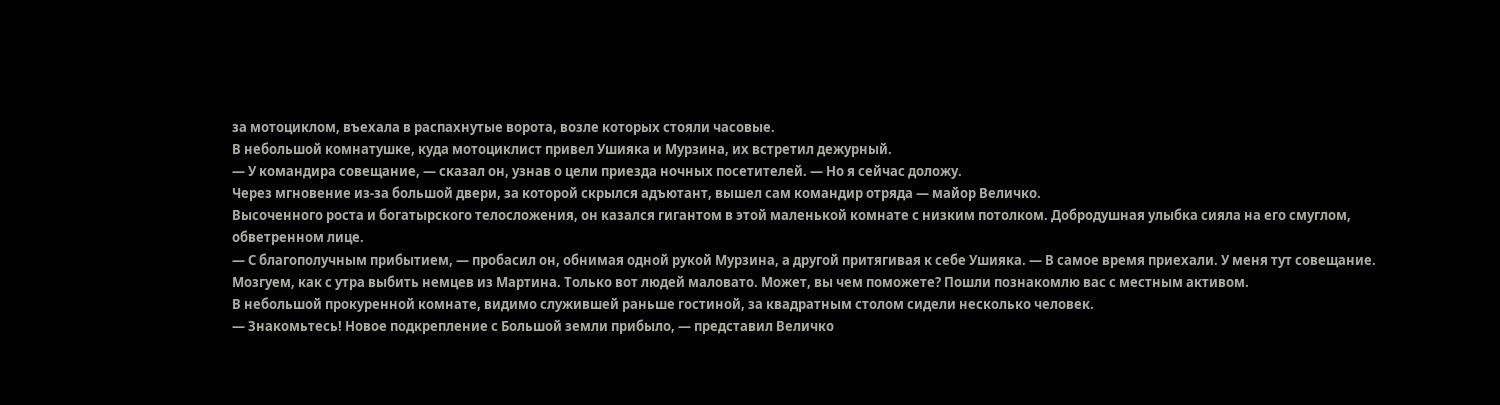за мотоциклом, въехала в распахнутые ворота, возле которых стояли часовые.
В небольшой комнатушке, куда мотоциклист привел Ушияка и Мурзина, их встретил дежурный.
— У командира совещание, — сказал он, узнав о цели приезда ночных посетителей. — Но я сейчас доложу.
Через мгновение из-за большой двери, за которой скрылся адъютант, вышел сам командир отряда — майор Величко.
Высоченного роста и богатырского телосложения, он казался гигантом в этой маленькой комнате с низким потолком. Добродушная улыбка сияла на его смуглом, обветренном лице.
— С благополучным прибытием, — пробасил он, обнимая одной рукой Мурзина, а другой притягивая к себе Ушияка. — В самое время приехали. У меня тут совещание. Мозгуем, как с утра выбить немцев из Мартина. Только вот людей маловато. Может, вы чем поможете? Пошли познакомлю вас с местным активом.
В небольшой прокуренной комнате, видимо служившей раньше гостиной, за квадратным столом сидели несколько человек.
— Знакомьтесь! Новое подкрепление с Большой земли прибыло, — представил Величко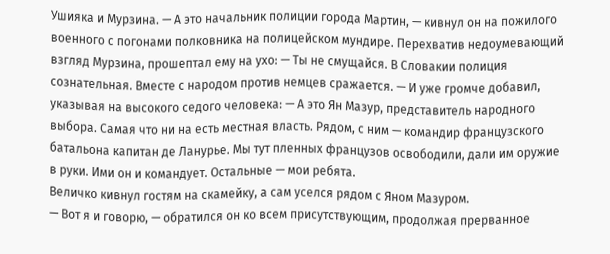Ушияка и Мурзина. — А это начальник полиции города Мартин, — кивнул он на пожилого военного с погонами полковника на полицейском мундире. Перехватив недоумевающий взгляд Мурзина, прошептал ему на ухо: — Ты не смущайся. В Словакии полиция сознательная. Вместе с народом против немцев сражается. — И уже громче добавил, указывая на высокого седого человека: — А это Ян Мазур, представитель народного выбора. Самая что ни на есть местная власть. Рядом, с ним — командир французского батальона капитан де Ланурье. Мы тут пленных французов освободили, дали им оружие в руки. Ими он и командует. Остальные — мои ребята.
Величко кивнул гостям на скамейку, а сам уселся рядом с Яном Мазуром.
— Вот я и говорю, — обратился он ко всем присутствующим, продолжая прерванное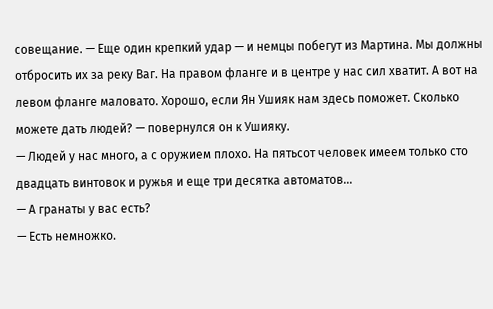совещание. — Еще один крепкий удар — и немцы побегут из Мартина. Мы должны отбросить их за реку Ваг. На правом фланге и в центре у нас сил хватит. А вот на левом фланге маловато. Хорошо, если Ян Ушияк нам здесь поможет. Сколько можете дать людей? — повернулся он к Ушияку.
— Людей у нас много, а с оружием плохо. На пятьсот человек имеем только сто двадцать винтовок и ружья и еще три десятка автоматов...
— А гранаты у вас есть?
— Есть немножко.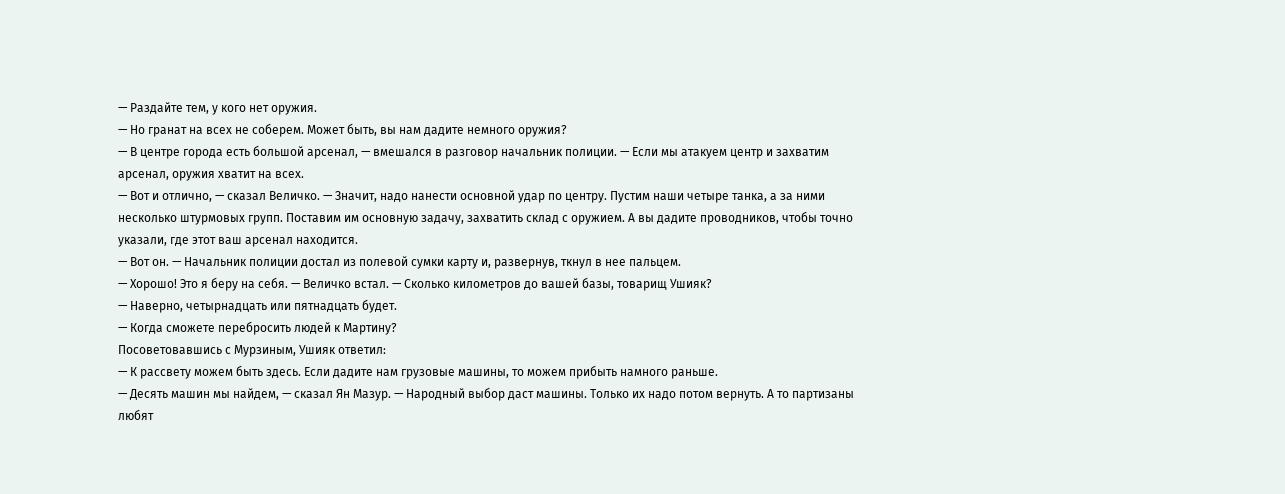— Раздайте тем, у кого нет оружия.
— Но гранат на всех не соберем. Может быть, вы нам дадите немного оружия?
— В центре города есть большой арсенал, — вмешался в разговор начальник полиции. — Если мы атакуем центр и захватим арсенал, оружия хватит на всех.
— Вот и отлично, — сказал Величко. — Значит, надо нанести основной удар по центру. Пустим наши четыре танка, а за ними несколько штурмовых групп. Поставим им основную задачу, захватить склад с оружием. А вы дадите проводников, чтобы точно указали, где этот ваш арсенал находится.
— Вот он. — Начальник полиции достал из полевой сумки карту и, развернув, ткнул в нее пальцем.
— Хорошо! Это я беру на себя. — Величко встал. — Сколько километров до вашей базы, товарищ Ушияк?
— Наверно, четырнадцать или пятнадцать будет.
— Когда сможете перебросить людей к Мартину?
Посоветовавшись с Мурзиным, Ушияк ответил:
— К рассвету можем быть здесь. Если дадите нам грузовые машины, то можем прибыть намного раньше.
— Десять машин мы найдем, — сказал Ян Мазур. — Народный выбор даст машины. Только их надо потом вернуть. А то партизаны любят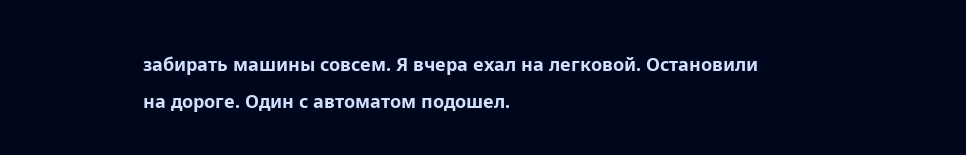забирать машины совсем. Я вчера ехал на легковой. Остановили на дороге. Один с автоматом подошел.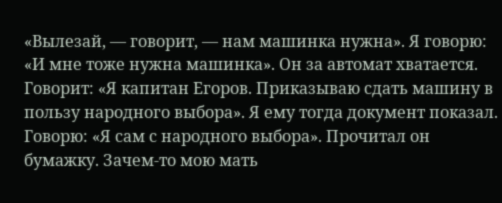«Вылезай, — говорит, — нам машинка нужна». Я говорю: «И мне тоже нужна машинка». Он за автомат хватается. Говорит: «Я капитан Егоров. Приказываю сдать машину в пользу народного выбора». Я ему тогда документ показал. Говорю: «Я сам с народного выбора». Прочитал он бумажку. Зачем-то мою мать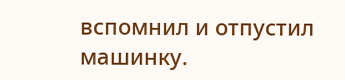вспомнил и отпустил машинку.